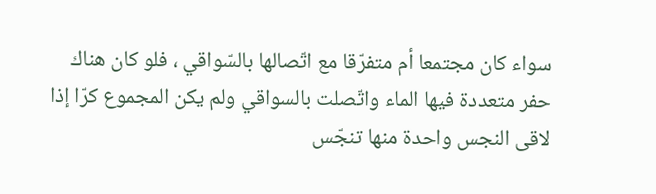سواء كان مجتمعا أم متفرّقا مع اتّصالها بالسّواقي ، فلو كان هناك حفر متعددة فيها الماء واتّصلت بالسواقي ولم يكن المجموع كرّا إذا لاقى النجس واحدة منها تنجّس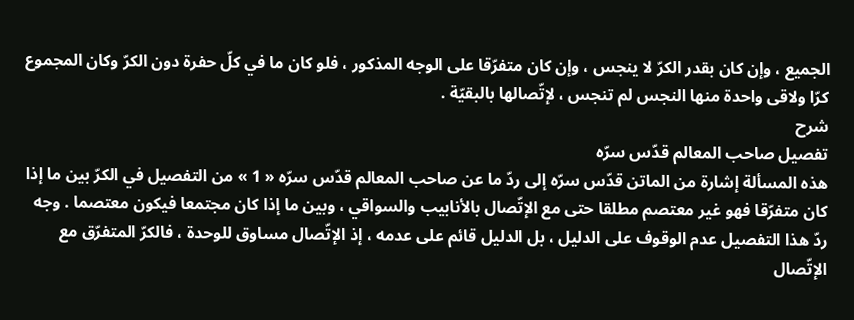الجميع ، وإن كان بقدر الكرّ لا ينجس ، وإن كان متفرّقا على الوجه المذكور ، فلو كان ما في كلّ حفرة دون الكرّ وكان المجموع كرّا ولاقى واحدة منها النجس لم تنجس ، لإتّصالها بالبقيّة .
شرح
تفصيل صاحب المعالم قدّس سرّه
هذه المسألة إشارة من الماتن قدّس سرّه إلى ردّ ما عن صاحب المعالم قدّس سرّه « 1 » من التفصيل في الكرّ بين ما إذا كان متفرّقا فهو غير معتصم مطلقا حتى مع الإتّصال بالأنابيب والسواقي ، وبين ما إذا كان مجتمعا فيكون معتصما . وجه ردّ هذا التفصيل عدم الوقوف على الدليل ، بل الدليل قائم على عدمه ، إذ الإتّصال مساوق للوحدة ، فالكرّ المتفرّق مع الإتّصال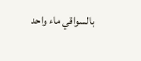بالسواقي ماء واحد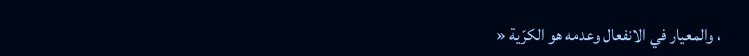، والمعيار في الانفعال وعدمه هو الكرّية «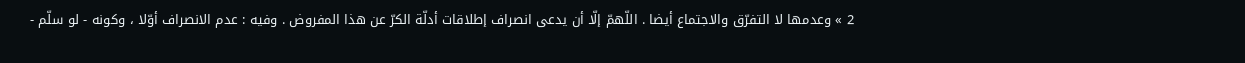2 » وعدمها لا التفرّق والاجتماع أيضا . اللّهمّ إلّا أن يدعى انصراف إطلاقات أدلّة الكرّ عن هذا المفروض . وفيه : عدم الانصراف أوّلا ، وكونه - لو سلّم -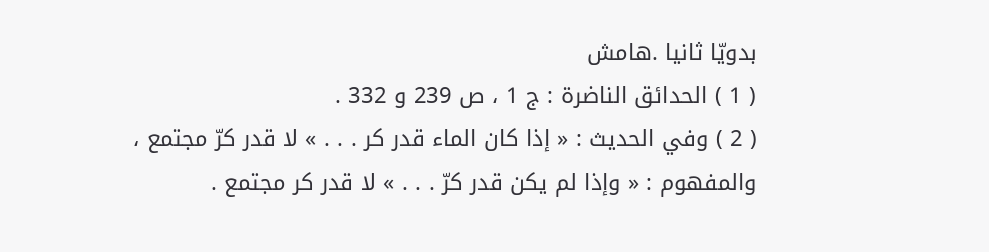بدويّا ثانيا .هامش
( 1 ) الحدائق الناضرة : ج 1 ، ص 239 و 332 .
( 2 ) وفي الحديث : « إذا كان الماء قدر كر . . . » لا قدر كرّ مجتمع ، والمفهوم : « وإذا لم يكن قدر كرّ . . . » لا قدر كر مجتمع .